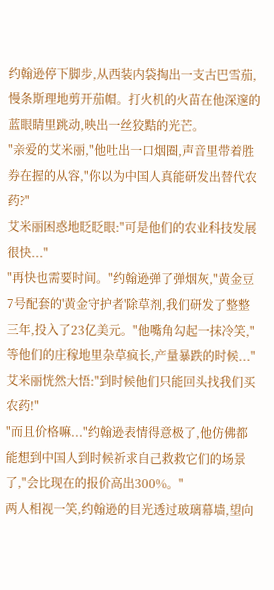约翰逊停下脚步,从西装内袋掏出一支古巴雪茄,慢条斯理地剪开茄帽。打火机的火苗在他深邃的蓝眼睛里跳动,映出一丝狡黠的光芒。
"亲爱的艾米丽,"他吐出一口烟圈,声音里带着胜券在握的从容,"你以为中国人真能研发出替代农药?"
艾米丽困惑地眨眨眼:"可是他们的农业科技发展很快..."
"再快也需要时间。"约翰逊弹了弹烟灰,"黄金豆7号配套的'黄金守护者'除草剂,我们研发了整整三年,投入了23亿美元。"他嘴角勾起一抹冷笑,"等他们的庄稼地里杂草疯长,产量暴跌的时候..."
艾米丽恍然大悟:"到时候他们只能回头找我们买农药!"
"而且价格嘛..."约翰逊表情得意极了,他仿佛都能想到中国人到时候祈求自己救救它们的场景了,"会比现在的报价高出300%。"
两人相视一笑,约翰逊的目光透过玻璃幕墙,望向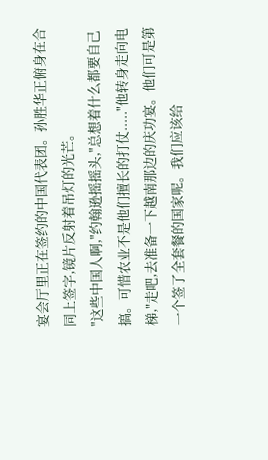宴会厅里正在签约的中国代表团。孙胜华正俯身在合同上签字,镜片反射着吊灯的光芒。
"这些中国人啊,"约翰逊摇摇头,"总想着什么都要自己搞。可惜农业不是他们擅长的打仗....."他转身走向电梯,"走吧,去准备一下越南那边的庆功宴。他们可是第一个签了全套餐的国家呢。我们应该给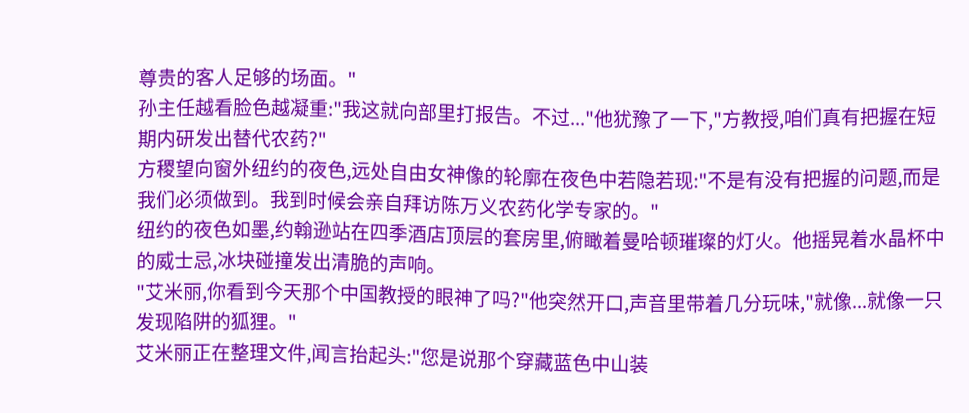尊贵的客人足够的场面。"
孙主任越看脸色越凝重:"我这就向部里打报告。不过..."他犹豫了一下,"方教授,咱们真有把握在短期内研发出替代农药?"
方稷望向窗外纽约的夜色,远处自由女神像的轮廓在夜色中若隐若现:"不是有没有把握的问题,而是我们必须做到。我到时候会亲自拜访陈万义农药化学专家的。"
纽约的夜色如墨,约翰逊站在四季酒店顶层的套房里,俯瞰着曼哈顿璀璨的灯火。他摇晃着水晶杯中的威士忌,冰块碰撞发出清脆的声响。
"艾米丽,你看到今天那个中国教授的眼神了吗?"他突然开口,声音里带着几分玩味,"就像...就像一只发现陷阱的狐狸。"
艾米丽正在整理文件,闻言抬起头:"您是说那个穿藏蓝色中山装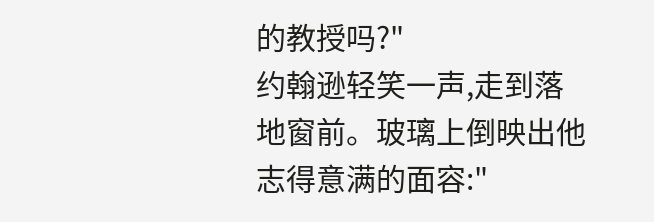的教授吗?"
约翰逊轻笑一声,走到落地窗前。玻璃上倒映出他志得意满的面容:"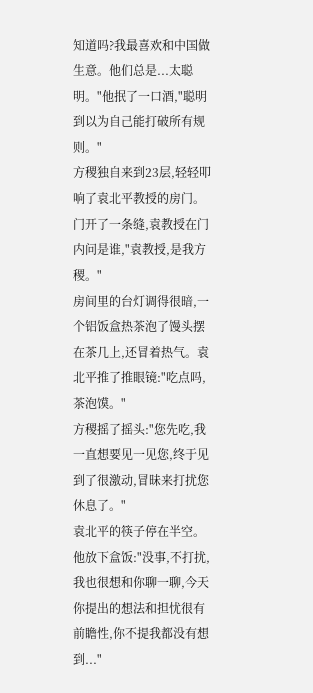知道吗?我最喜欢和中国做生意。他们总是...太聪明。"他抿了一口酒,"聪明到以为自己能打破所有规则。"
方稷独自来到23层,轻轻叩响了袁北平教授的房门。门开了一条缝,袁教授在门内问是谁,"袁教授,是我方稷。"
房间里的台灯调得很暗,一个铝饭盒热茶泡了馒头摆在茶几上,还冒着热气。袁北平推了推眼镜:"吃点吗,茶泡馍。"
方稷摇了摇头:"您先吃,我一直想要见一见您,终于见到了很激动,冒昧来打扰您休息了。"
袁北平的筷子停在半空。他放下盒饭:"没事,不打扰,我也很想和你聊一聊,今天你提出的想法和担忧很有前瞻性,你不提我都没有想到..."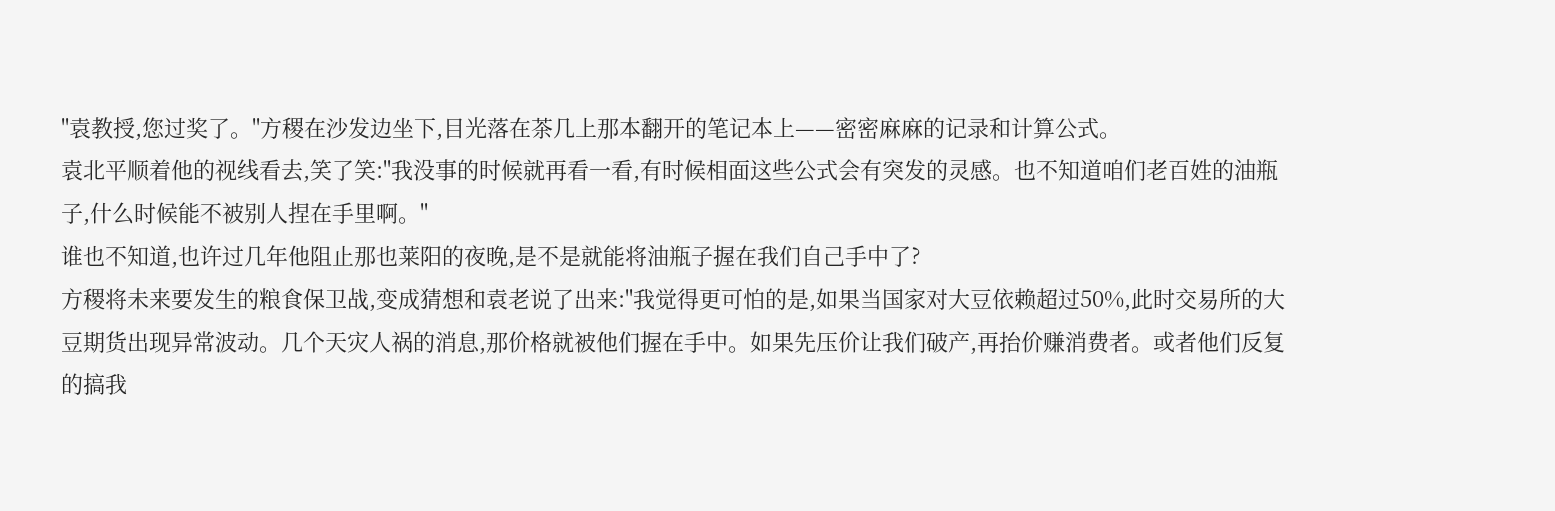"袁教授,您过奖了。"方稷在沙发边坐下,目光落在茶几上那本翻开的笔记本上——密密麻麻的记录和计算公式。
袁北平顺着他的视线看去,笑了笑:"我没事的时候就再看一看,有时候相面这些公式会有突发的灵感。也不知道咱们老百姓的油瓶子,什么时候能不被别人捏在手里啊。"
谁也不知道,也许过几年他阻止那也莱阳的夜晚,是不是就能将油瓶子握在我们自己手中了?
方稷将未来要发生的粮食保卫战,变成猜想和袁老说了出来:"我觉得更可怕的是,如果当国家对大豆依赖超过50%,此时交易所的大豆期货出现异常波动。几个天灾人祸的消息,那价格就被他们握在手中。如果先压价让我们破产,再抬价赚消费者。或者他们反复的搞我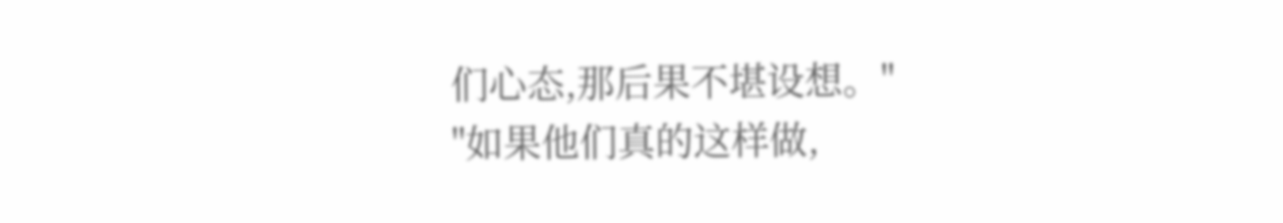们心态,那后果不堪设想。"
"如果他们真的这样做,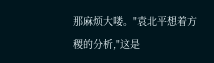那麻烦大喽。"袁北平想着方稷的分析,"这是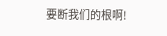要断我们的根啊!